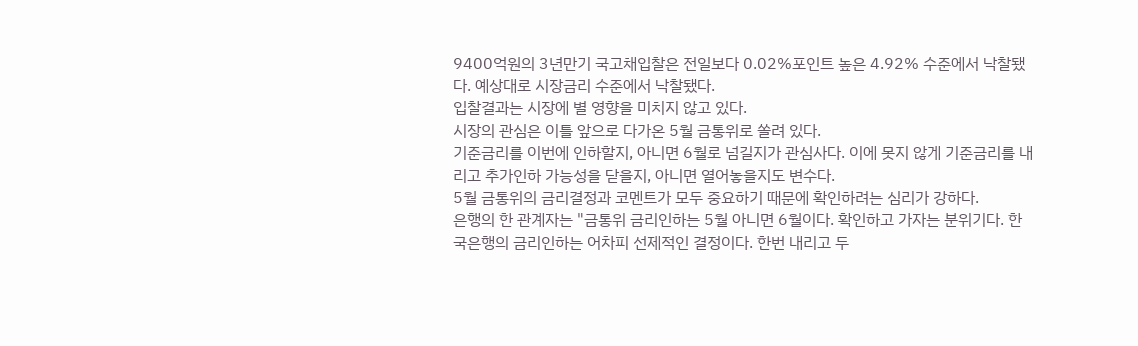9400억원의 3년만기 국고채입찰은 전일보다 0.02%포인트 높은 4.92% 수준에서 낙찰됐다. 예상대로 시장금리 수준에서 낙찰됐다.
입찰결과는 시장에 별 영향을 미치지 않고 있다.
시장의 관심은 이틀 앞으로 다가온 5월 금통위로 쏠려 있다.
기준금리를 이번에 인하할지, 아니면 6월로 넘길지가 관심사다. 이에 못지 않게 기준금리를 내리고 추가인하 가능성을 닫을지, 아니면 열어놓을지도 변수다.
5월 금통위의 금리결정과 코멘트가 모두 중요하기 때문에 확인하려는 심리가 강하다.
은행의 한 관계자는 "금통위 금리인하는 5월 아니면 6월이다. 확인하고 가자는 분위기다. 한국은행의 금리인하는 어차피 선제적인 결정이다. 한번 내리고 두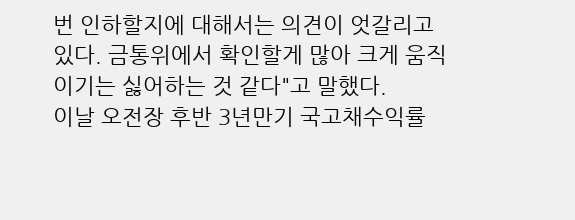번 인하할지에 대해서는 의견이 엇갈리고 있다. 금통위에서 확인할게 많아 크게 움직이기는 싫어하는 것 같다"고 말했다.
이날 오전장 후반 3년만기 국고채수익률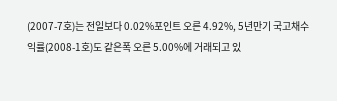(2007-7호)는 전일보다 0.02%포인트 오른 4.92%, 5년만기 국고채수익률(2008-1호)도 같은폭 오른 5.00%에 거래되고 있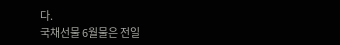다.
국채선물 6월물은 전일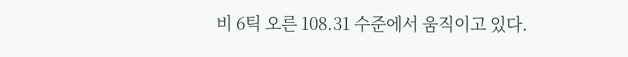비 6틱 오른 108.31 수준에서 움직이고 있다.